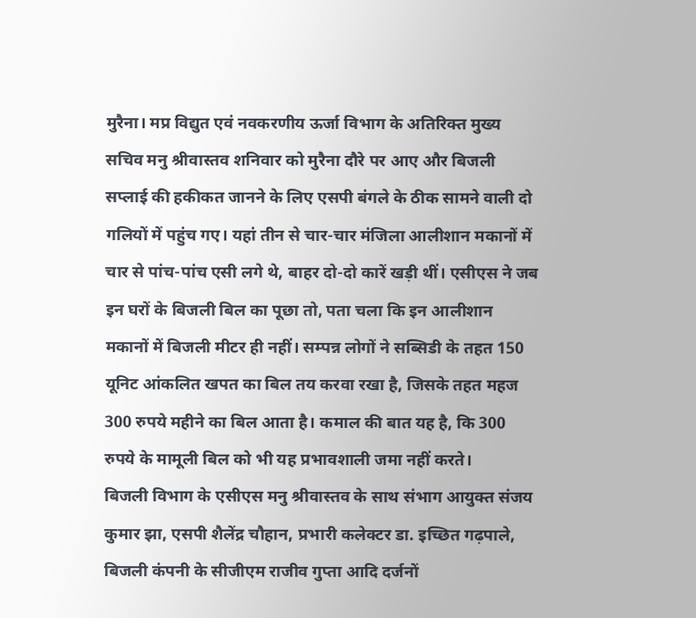मुरैना। मप्र विद्युत एवं नवकरणीय ऊर्जा विभाग के अतिरिक्त मुख्य सचिव मनु श्रीवास्तव शनिवार को मुरैना दौरे पर आए और बिजली सप्लाई की हकीकत जानने के लिए एसपी बंगले के ठीक सामने वाली दो गलियों में पहुंच गए। यहां तीन से चार-चार मंजिला आलीशान मकानों में चार से पांच-पांच एसी लगे थे, बाहर दो-दो कारें खड़ी थीं। एसीएस ने जब इन घरों के बिजली बिल का पूछा तो, पता चला कि इन आलीशान मकानों में बिजली मीटर ही नहीं। सम्पन्न लोगों ने सब्सिडी के तहत 150 यूनिट आंकलित खपत का बिल तय करवा रखा है, जिसके तहत महज 300 रुपये महीने का बिल आता है। कमाल की बात यह है, कि 300 रुपये के मामूली बिल को भी यह प्रभावशाली जमा नहीं करते।
बिजली विभाग के एसीएस मनु श्रीवास्तव के साथ संभाग आयुक्त संजय कुमार झा, एसपी शैलेंद्र चौहान, प्रभारी कलेक्टर डा. इच्छित गढ़पाले, बिजली कंपनी के सीजीएम राजीव गुप्ता आदि दर्जनों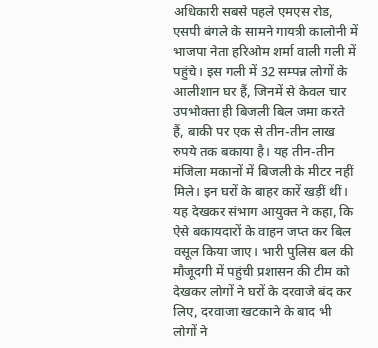अधिकारी सबसे पहले एमएस रोड, एसपी बंगले के सामने गायत्री कालोनी में भाजपा नेता हरिओम शर्मा वाली गली में पहुंचे। इस गली में 32 सम्पन्न लोगों के आलीशान घर हैं, जिनमें से केवल चार उपभोक्ता ही बिजली बिल जमा करते हैं, बाकी पर एक से तीन-तीन लाख रुपये तक बकाया है। यह तीन-तीन मंजिला मकानों में बिजली के मीटर नहीं मिले। इन घरों के बाहर कारें खड़ीं थीं। यह देखकर संभाग आयुक्त ने कहा, कि ऐसे बकायदारों के वाहन जप्त कर बिल वसूल किया जाए। भारी पुलिस बल की मौजूदगी में पहुंची प्रशासन की टीम को देखकर लोगों ने घरों के दरवाजे बंद कर लिए, दरवाजा खटकाने के बाद भी लोगों ने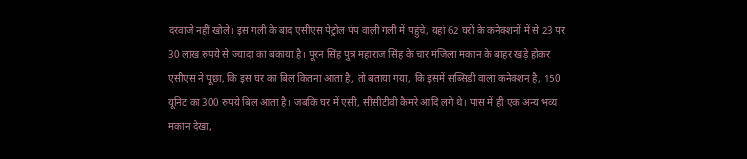दरवाजे नहीं खोले। इस गली के बाद एसीएस पेट्रोल पंप वाली गली में पहुंचे, यहां 62 घरों के कनेक्शनों में से 23 पर 30 लाख रुपये से ज्यादा का बकाया है। पूरन सिंह पुत्र महाराज सिंह के चार मंजिला मकान के बाहर खड़े होकर एसीएस ने पूछा, कि इस घर का बिल कितना आता है, तो बताया गया, कि इसमें सब्सिडी वाला कनेक्शन है, 150 यूनिट का 300 रुपये बिल आता है। जबकि घर में एसी, सीसीटीवी कैमरे आदि लगे थे। पास में ही एक अन्य भव्य मकान देखा,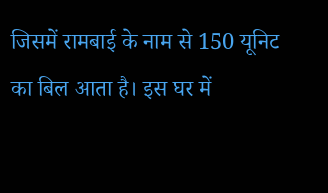जिसमें रामबाई के नाम से 150 यूनिट का बिल आता है। इस घर में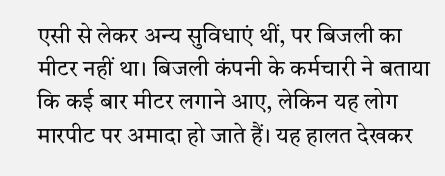एसी से लेकर अन्य सुविधाएं थीं, पर बिजली का मीटर नहीं था। बिजली कंपनी के कर्मचारी ने बताया कि कई बार मीटर लगाने आए, लेकिन यह लोग मारपीट पर अमादा हो जाते हैं। यह हालत देखकर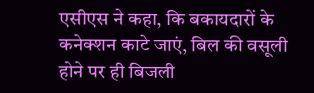एसीएस ने कहा, कि बकायदारों के कनेक्शन काटे जाएं, बिल की वसूली होने पर ही बिजली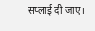सप्लाई दी जाए।